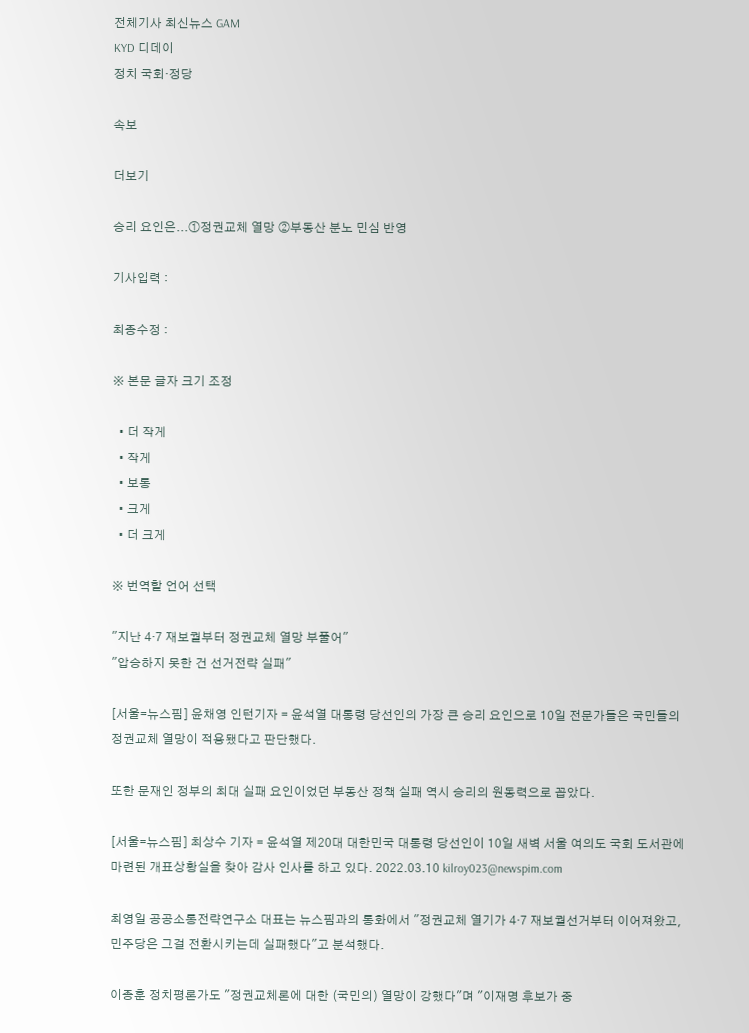전체기사 최신뉴스 GAM
KYD 디데이
정치 국회·정당

속보

더보기

승리 요인은...①정권교체 열망 ②부동산 분노 민심 반영

기사입력 :

최종수정 :

※ 본문 글자 크기 조정

  • 더 작게
  • 작게
  • 보통
  • 크게
  • 더 크게

※ 번역할 언어 선택

"지난 4·7 재보궐부터 정권교체 열망 부풀어"
"압승하지 못한 건 선거전략 실패"

[서울=뉴스핌] 윤채영 인턴기자 = 윤석열 대통령 당선인의 가장 큰 승리 요인으로 10일 전문가들은 국민들의 정권교체 열망이 적용됐다고 판단했다.

또한 문재인 정부의 최대 실패 요인이었던 부동산 정책 실패 역시 승리의 원동력으로 꼽았다.

[서울=뉴스핌] 최상수 기자 = 윤석열 제20대 대한민국 대통령 당선인이 10일 새벽 서울 여의도 국회 도서관에 마련된 개표상황실을 찾아 감사 인사를 하고 있다. 2022.03.10 kilroy023@newspim.com

최영일 공공소통전략연구소 대표는 뉴스핌과의 통화에서 "정권교체 열기가 4·7 재보궐선거부터 이어져왔고, 민주당은 그걸 전환시키는데 실패했다"고 분석했다.

이종훈 정치평론가도 "정권교체론에 대한 (국민의) 열망이 강했다"며 "이재명 후보가 중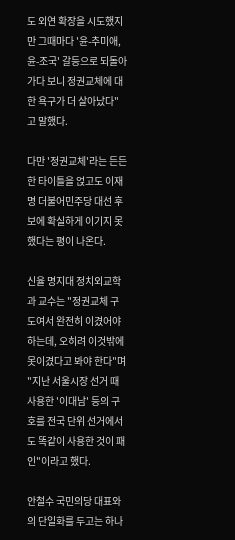도 외연 확장을 시도했지만 그때마다 '윤-추미애, 윤-조국' 갈등으로 되돌아가다 보니 정권교체에 대한 욕구가 더 살아났다"고 말했다.

다만 '정권교체'라는 든든한 타이틀을 얹고도 이재명 더불어민주당 대선 후보에 확실하게 이기지 못했다는 평이 나온다.

신율 명지대 정치외교학과 교수는 "정권교체 구도여서 완전히 이겼어야 하는데, 오히려 이것밖에 못이겼다고 봐야 한다"며 "지난 서울시장 선거 때 사용한 '이대남' 등의 구호를 전국 단위 선거에서도 똑같이 사용한 것이 패인"이라고 했다.

안철수 국민의당 대표와의 단일화를 두고는 하나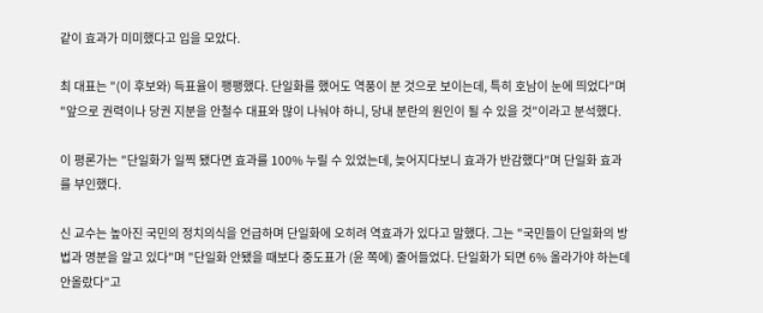같이 효과가 미미했다고 입을 모았다.

최 대표는 "(이 후보와) 득표율이 팽팽했다. 단일화를 했어도 역풍이 분 것으로 보이는데, 특히 호남이 눈에 띄었다"며 "앞으로 권력이나 당권 지분을 안철수 대표와 많이 나눠야 하니, 당내 분란의 원인이 될 수 있을 것"이라고 분석했다.

이 평론가는 "단일화가 일찍 됐다면 효과를 100% 누릴 수 있었는데, 늦어지다보니 효과가 반감했다"며 단일화 효과를 부인했다.

신 교수는 높아진 국민의 정치의식을 언급하며 단일화에 오히려 역효과가 있다고 말했다. 그는 "국민들이 단일화의 방법과 명분을 알고 있다"며 "단일화 안됐을 때보다 중도표가 (윤 쪽에) 줄어들었다. 단일화가 되면 6% 올라가야 하는데 안올랐다"고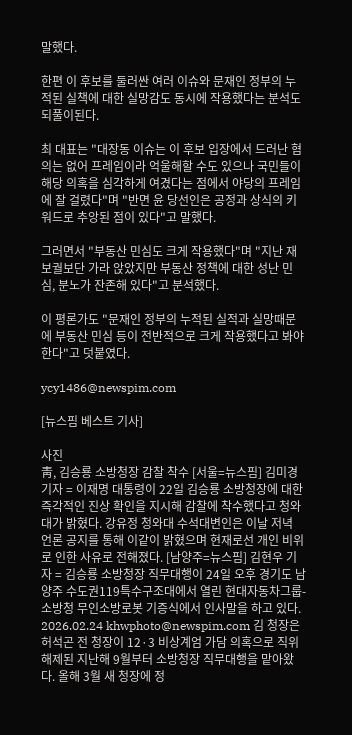말했다.

한편 이 후보를 둘러싼 여러 이슈와 문재인 정부의 누적된 실책에 대한 실망감도 동시에 작용했다는 분석도 되풀이된다.

최 대표는 "대장동 이슈는 이 후보 입장에서 드러난 혐의는 없어 프레임이라 억울해할 수도 있으나 국민들이 해당 의혹을 심각하게 여겼다는 점에서 야당의 프레임에 잘 걸렸다"며 "반면 윤 당선인은 공정과 상식의 키워드로 추앙된 점이 있다"고 말했다.

그러면서 "부동산 민심도 크게 작용했다"며 "지난 재보궐보단 가라 앉았지만 부동산 정책에 대한 성난 민심, 분노가 잔존해 있다"고 분석했다.

이 평론가도 "문재인 정부의 누적된 실적과 실망때문에 부동산 민심 등이 전반적으로 크게 작용했다고 봐야한다"고 덧붙였다.

ycy1486@newspim.com

[뉴스핌 베스트 기사]

사진
靑, 김승룡 소방청장 감찰 착수 [서울=뉴스핌] 김미경 기자 = 이재명 대통령이 22일 김승룡 소방청장에 대한 즉각적인 진상 확인을 지시해 감찰에 착수했다고 청와대가 밝혔다. 강유정 청와대 수석대변인은 이날 저녁 언론 공지를 통해 이같이 밝혔으며 현재로선 개인 비위로 인한 사유로 전해졌다. [남양주=뉴스핌] 김현우 기자 = 김승룡 소방청장 직무대행이 24일 오후 경기도 남양주 수도권119특수구조대에서 열린 현대자동차그룹-소방청 무인소방로봇 기증식에서 인사말을 하고 있다. 2026.02.24 khwphoto@newspim.com 김 청장은 허석곤 전 청장이 12·3 비상계엄 가담 의혹으로 직위 해제된 지난해 9월부터 소방청장 직무대행을 맡아왔다. 올해 3월 새 청장에 정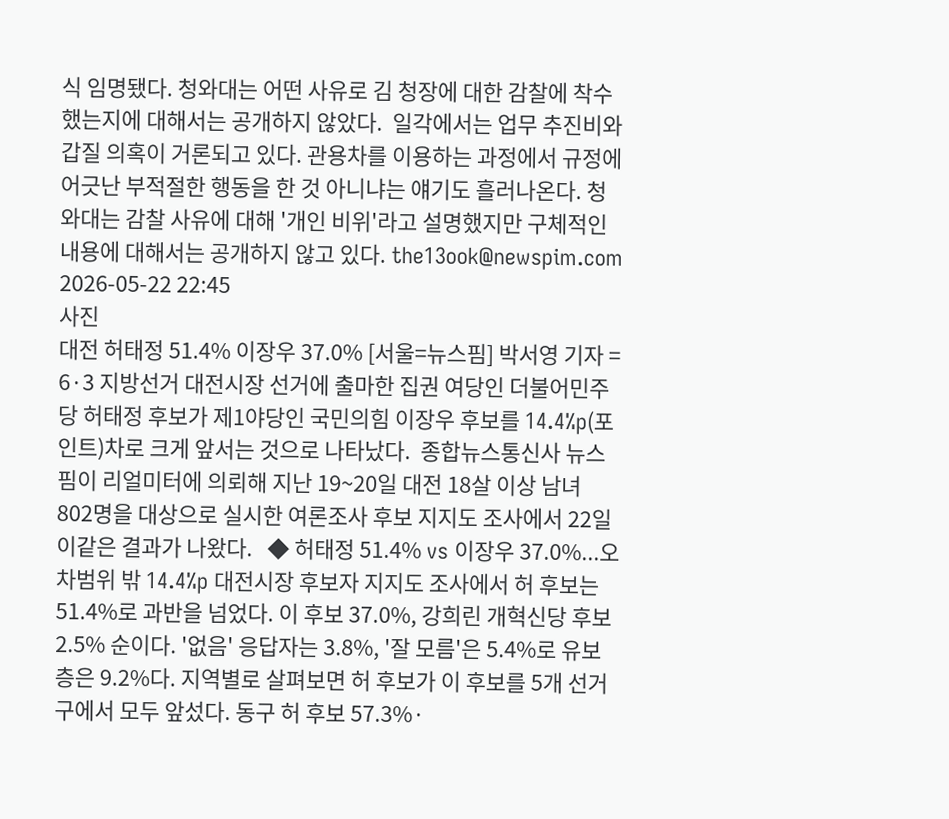식 임명됐다. 청와대는 어떤 사유로 김 청장에 대한 감찰에 착수했는지에 대해서는 공개하지 않았다.  일각에서는 업무 추진비와 갑질 의혹이 거론되고 있다. 관용차를 이용하는 과정에서 규정에 어긋난 부적절한 행동을 한 것 아니냐는 얘기도 흘러나온다. 청와대는 감찰 사유에 대해 '개인 비위'라고 설명했지만 구체적인 내용에 대해서는 공개하지 않고 있다. the13ook@newspim.com 2026-05-22 22:45
사진
대전 허태정 51.4% 이장우 37.0% [서울=뉴스핌] 박서영 기자 = 6·3 지방선거 대전시장 선거에 출마한 집권 여당인 더불어민주당 허태정 후보가 제1야당인 국민의힘 이장우 후보를 14.4%p(포인트)차로 크게 앞서는 것으로 나타났다.  종합뉴스통신사 뉴스핌이 리얼미터에 의뢰해 지난 19~20일 대전 18살 이상 남녀 802명을 대상으로 실시한 여론조사 후보 지지도 조사에서 22일 이같은 결과가 나왔다.   ◆ 허태정 51.4% vs 이장우 37.0%...오차범위 밖 14.4%p 대전시장 후보자 지지도 조사에서 허 후보는 51.4%로 과반을 넘었다. 이 후보 37.0%, 강희린 개혁신당 후보 2.5% 순이다. '없음' 응답자는 3.8%, '잘 모름'은 5.4%로 유보층은 9.2%다. 지역별로 살펴보면 허 후보가 이 후보를 5개 선거구에서 모두 앞섰다. 동구 허 후보 57.3%·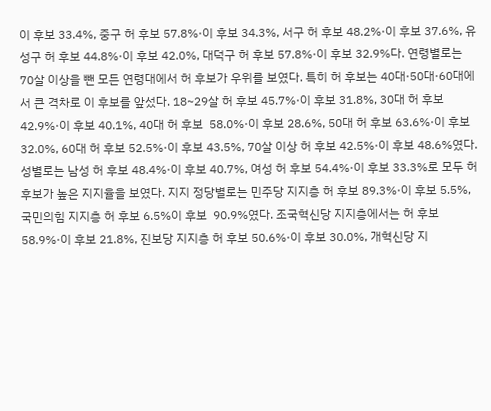이 후보 33.4%, 중구 허 후보 57.8%·이 후보 34.3%, 서구 허 후보 48.2%·이 후보 37.6%, 유성구 허 후보 44.8%·이 후보 42.0%, 대덕구 허 후보 57.8%·이 후보 32.9%다. 연령별로는 70살 이상을 뺀 모든 연령대에서 허 후보가 우위를 보였다. 특히 허 후보는 40대·50대·60대에서 큰 격차로 이 후보를 앞섰다. 18~29살 허 후보 45.7%·이 후보 31.8%, 30대 허 후보 42.9%·이 후보 40.1%, 40대 허 후보  58.0%·이 후보 28.6%, 50대 허 후보 63.6%·이 후보 32.0%, 60대 허 후보 52.5%·이 후보 43.5%, 70살 이상 허 후보 42.5%·이 후보 48.6%였다. 성별로는 남성 허 후보 48.4%·이 후보 40.7%, 여성 허 후보 54.4%·이 후보 33.3%로 모두 허 후보가 높은 지지율을 보였다. 지지 정당별로는 민주당 지지층 허 후보 89.3%·이 후보 5.5%, 국민의힘 지지층 허 후보 6.5%이 후보  90.9%였다. 조국혁신당 지지층에서는 허 후보 58.9%·이 후보 21.8%, 진보당 지지층 허 후보 50.6%·이 후보 30.0%, 개혁신당 지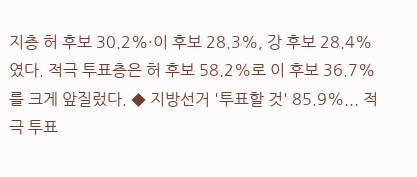지층 허 후보 30.2%·이 후보 28.3%, 강 후보 28.4%였다. 적극 투표층은 허 후보 58.2%로 이 후보 36.7%를 크게 앞질렀다. ◆ 지방선거 '투표할 것' 85.9%... 적극 투표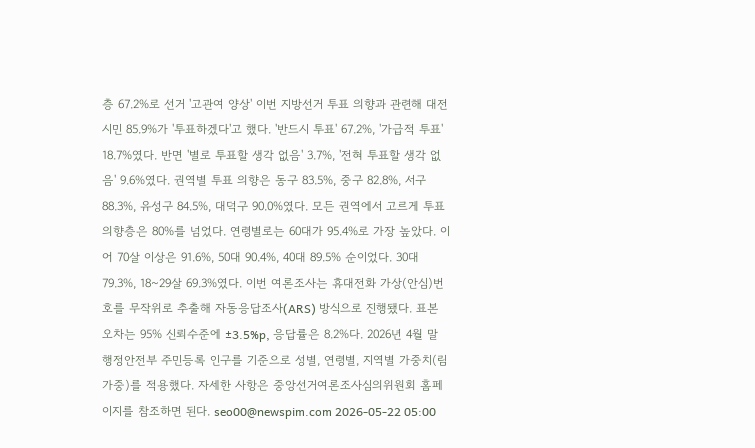층 67.2%로 선거 '고관여 양상' 이번 지방선거 투표 의향과 관련해 대전시민 85.9%가 '투표하겠다'고 했다. '반드시 투표' 67.2%, '가급적 투표' 18.7%였다. 반면 '별로 투표할 생각 없음' 3.7%, '전혀 투표할 생각 없음' 9.6%였다. 권역별 투표 의향은 동구 83.5%, 중구 82.8%, 서구 88.3%, 유성구 84.5%, 대덕구 90.0%였다. 모든 권역에서 고르게 투표 의향층은 80%를 넘었다. 연령별로는 60대가 95.4%로 가장 높았다. 이어 70살 이상은 91.6%, 50대 90.4%, 40대 89.5% 순이었다. 30대 79.3%, 18~29살 69.3%였다. 이번 여론조사는 휴대전화 가상(안심)번호를 무작위로 추출해 자동응답조사(ARS) 방식으로 진행됐다. 표본오차는 95% 신뢰수준에 ±3.5%p, 응답률은 8.2%다. 2026년 4월 말 행정안전부 주민등록 인구를 기준으로 성별, 연령별, 지역별 가중치(림 가중)를 적용했다. 자세한 사항은 중앙선거여론조사심의위원회 홈페이지를 참조하면 된다. seo00@newspim.com 2026-05-22 05:00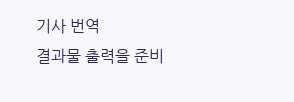기사 번역
결과물 출력을 준비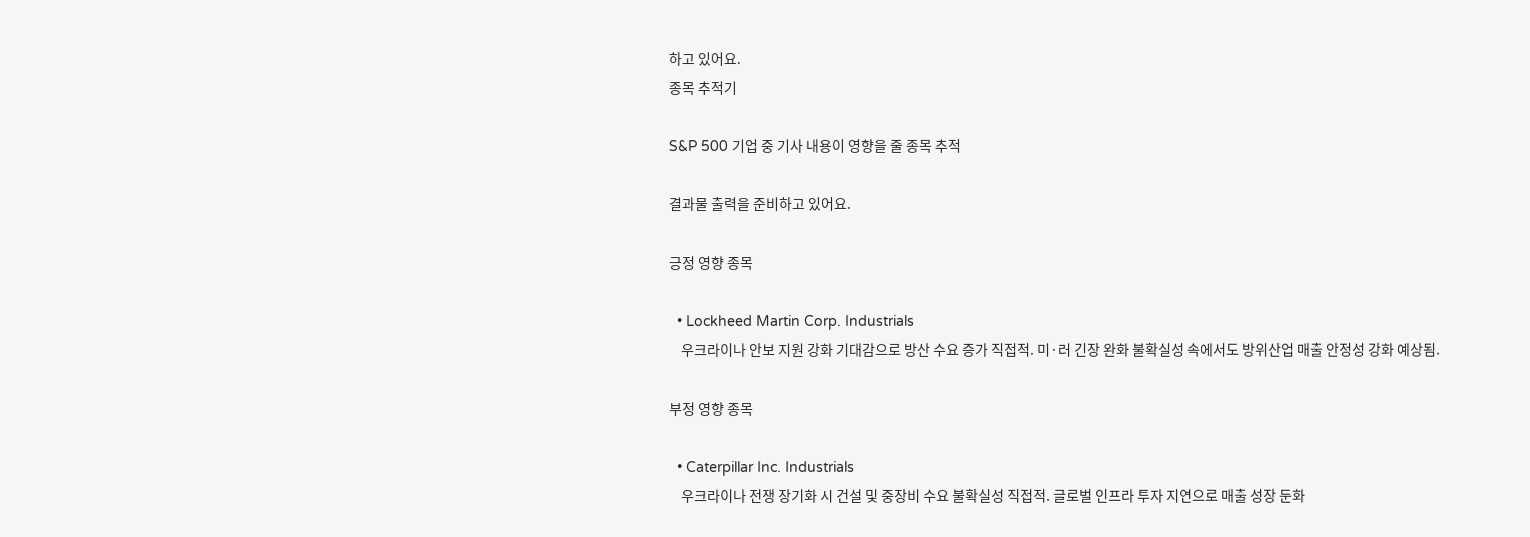하고 있어요.
종목 추적기

S&P 500 기업 중 기사 내용이 영향을 줄 종목 추적

결과물 출력을 준비하고 있어요.

긍정 영향 종목

  • Lockheed Martin Corp. Industrials
    우크라이나 안보 지원 강화 기대감으로 방산 수요 증가 직접적. 미·러 긴장 완화 불확실성 속에서도 방위산업 매출 안정성 강화 예상됨.

부정 영향 종목

  • Caterpillar Inc. Industrials
    우크라이나 전쟁 장기화 시 건설 및 중장비 수요 불확실성 직접적. 글로벌 인프라 투자 지연으로 매출 성장 둔화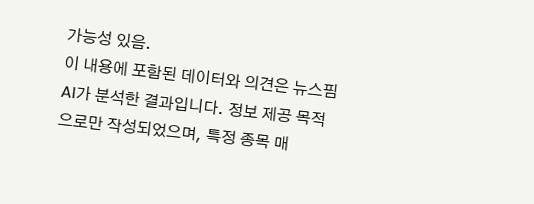가능성 있음.
이 내용에 포함된 데이터와 의견은 뉴스핌 AI가 분석한 결과입니다. 정보 제공 목적으로만 작성되었으며, 특정 종목 매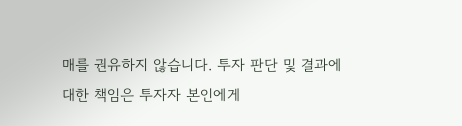매를 권유하지 않습니다. 투자 판단 및 결과에 대한 책임은 투자자 본인에게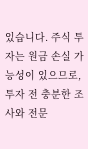있습니다. 주식 투자는 원금 손실 가능성이 있으므로, 투자 전 충분한 조사와 전문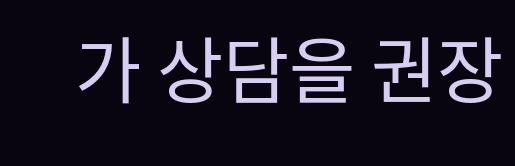가 상담을 권장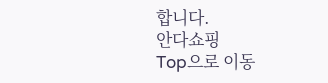합니다.
안다쇼핑
Top으로 이동